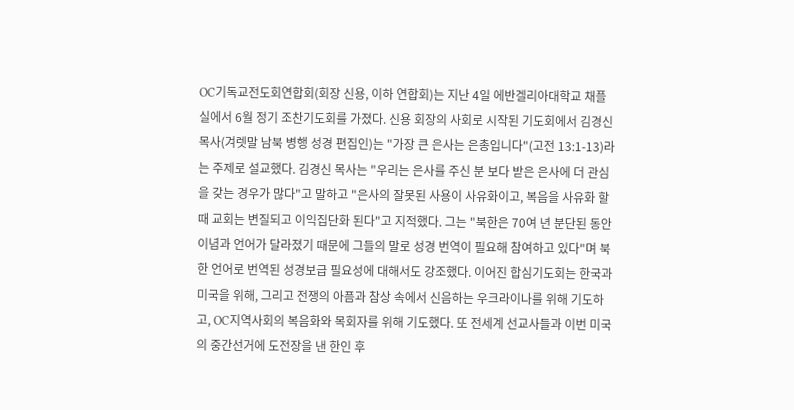OC기독교전도회연합회(회장 신용, 이하 연합회)는 지난 4일 에반겔리아대학교 채플실에서 6월 정기 조찬기도회를 가졌다. 신용 회장의 사회로 시작된 기도회에서 김경신 목사(겨렛말 남북 병행 성경 편집인)는 "가장 큰 은사는 은총입니다"(고전 13:1-13)라는 주제로 설교했다. 김경신 목사는 "우리는 은사를 주신 분 보다 받은 은사에 더 관심을 갖는 경우가 많다"고 말하고 "은사의 잘못된 사용이 사유화이고, 복음을 사유화 할 때 교회는 변질되고 이익집단화 된다"고 지적했다. 그는 "북한은 70여 년 분단된 동안 이념과 언어가 달라졌기 때문에 그들의 말로 성경 번역이 필요해 참여하고 있다"며 북한 언어로 번역된 성경보급 필요성에 대해서도 강조했다. 이어진 합심기도회는 한국과 미국을 위해, 그리고 전쟁의 아픔과 참상 속에서 신음하는 우크라이나를 위해 기도하고, OC지역사회의 복음화와 목회자를 위해 기도했다. 또 전세계 선교사들과 이번 미국의 중간선거에 도전장을 낸 한인 후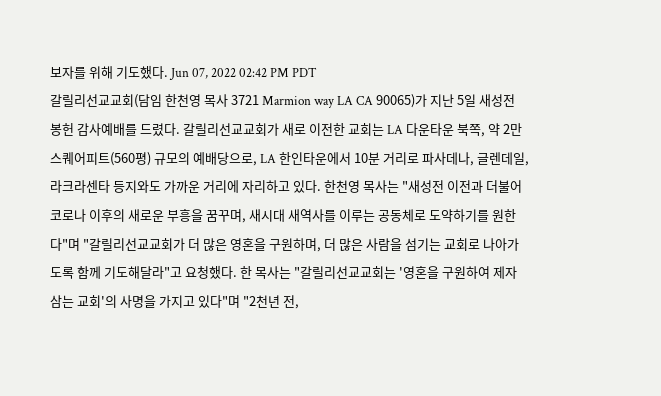보자를 위해 기도했다. Jun 07, 2022 02:42 PM PDT
갈릴리선교교회(담임 한천영 목사 3721 Marmion way LA CA 90065)가 지난 5일 새성전 봉헌 감사예배를 드렸다. 갈릴리선교교회가 새로 이전한 교회는 LA 다운타운 북쪽, 약 2만 스퀘어피트(560평) 규모의 예배당으로, LA 한인타운에서 10분 거리로 파사데나, 글렌데일, 라크라센타 등지와도 가까운 거리에 자리하고 있다. 한천영 목사는 "새성전 이전과 더불어 코로나 이후의 새로운 부흥을 꿈꾸며, 새시대 새역사를 이루는 공동체로 도약하기를 원한다"며 "갈릴리선교교회가 더 많은 영혼을 구원하며, 더 많은 사람을 섬기는 교회로 나아가도록 함께 기도해달라"고 요청했다. 한 목사는 "갈릴리선교교회는 '영혼을 구원하여 제자 삼는 교회'의 사명을 가지고 있다"며 "2천년 전,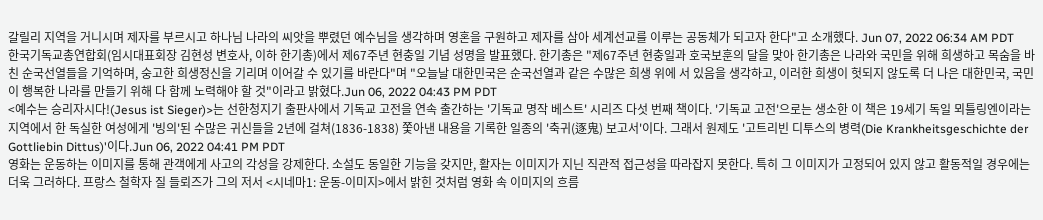갈릴리 지역을 거니시며 제자를 부르시고 하나님 나라의 씨앗을 뿌렸던 예수님을 생각하며 영혼을 구원하고 제자를 삼아 세계선교를 이루는 공동체가 되고자 한다"고 소개했다. Jun 07, 2022 06:34 AM PDT
한국기독교총연합회(임시대표회장 김현성 변호사, 이하 한기총)에서 제67주년 현충일 기념 성명을 발표했다. 한기총은 "제67주년 현충일과 호국보훈의 달을 맞아 한기총은 나라와 국민을 위해 희생하고 목숨을 바친 순국선열들을 기억하며, 숭고한 희생정신을 기리며 이어갈 수 있기를 바란다"며 "오늘날 대한민국은 순국선열과 같은 수많은 희생 위에 서 있음을 생각하고, 이러한 희생이 헛되지 않도록 더 나은 대한민국, 국민이 행복한 나라를 만들기 위해 다 함께 노력해야 할 것"이라고 밝혔다.Jun 06, 2022 04:43 PM PDT
<예수는 승리자시다!(Jesus ist Sieger)>는 선한청지기 출판사에서 기독교 고전을 연속 출간하는 '기독교 명작 베스트' 시리즈 다섯 번째 책이다. '기독교 고전'으로는 생소한 이 책은 19세기 독일 뫼틀링엔이라는 지역에서 한 독실한 여성에게 '빙의'된 수많은 귀신들을 2년에 걸쳐(1836-1838) 쫓아낸 내용을 기록한 일종의 '축귀(逐鬼) 보고서'이다. 그래서 원제도 '고트리빈 디투스의 병력(Die Krankheitsgeschichte der Gottliebin Dittus)'이다.Jun 06, 2022 04:41 PM PDT
영화는 운동하는 이미지를 통해 관객에게 사고의 각성을 강제한다. 소설도 동일한 기능을 갖지만, 활자는 이미지가 지닌 직관적 접근성을 따라잡지 못한다. 특히 그 이미지가 고정되어 있지 않고 활동적일 경우에는 더욱 그러하다. 프랑스 철학자 질 들뢰즈가 그의 저서 <시네마1: 운동-이미지>에서 밝힌 것처럼 영화 속 이미지의 흐름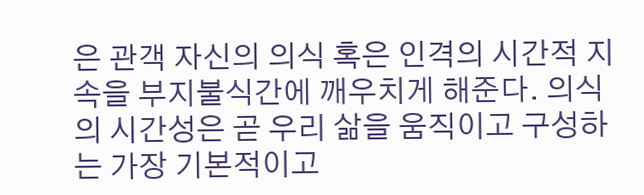은 관객 자신의 의식 혹은 인격의 시간적 지속을 부지불식간에 깨우치게 해준다. 의식의 시간성은 곧 우리 삶을 움직이고 구성하는 가장 기본적이고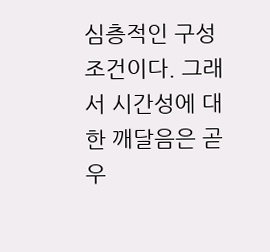심층적인 구성 조건이다. 그래서 시간성에 대한 깨달음은 곧 우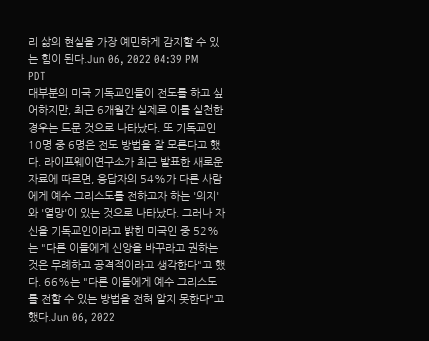리 삶의 현실을 가장 예민하게 감지할 수 있는 힘이 된다.Jun 06, 2022 04:39 PM PDT
대부분의 미국 기독교인들이 전도를 하고 싶어하지만, 최근 6개월간 실제로 이를 실천한 경우는 드문 것으로 나타났다. 또 기독교인 10명 중 6명은 전도 방법을 잘 모른다고 했다. 라이프웨이연구소가 최근 발표한 새로운 자료에 따르면, 응답자의 54%가 다른 사람에게 예수 그리스도를 전하고자 하는 '의지'와 '열망'이 있는 것으로 나타났다. 그러나 자신을 기독교인이라고 밝힌 미국인 중 52%는 "다른 이들에게 신앙을 바꾸라고 권하는 것은 무례하고 공격적이라고 생각한다"고 했다. 66%는 "다른 이들에게 예수 그리스도를 전할 수 있는 방법을 전혀 알지 못한다"고 했다.Jun 06, 2022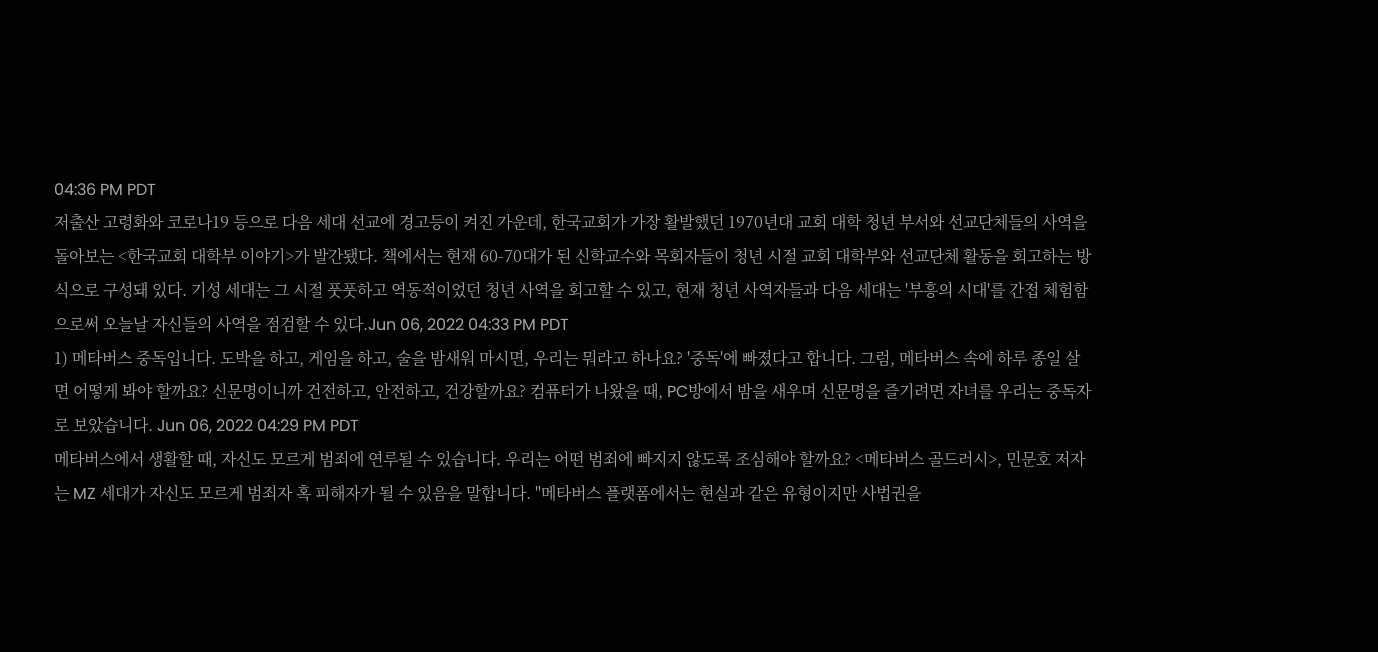04:36 PM PDT
저출산 고령화와 코로나19 등으로 다음 세대 선교에 경고등이 켜진 가운데, 한국교회가 가장 활발했던 1970년대 교회 대학 청년 부서와 선교단체들의 사역을 돌아보는 <한국교회 대학부 이야기>가 발간됐다. 책에서는 현재 60-70대가 된 신학교수와 목회자들이 청년 시절 교회 대학부와 선교단체 활동을 회고하는 방식으로 구성돼 있다. 기성 세대는 그 시절 풋풋하고 역동적이었던 청년 사역을 회고할 수 있고, 현재 청년 사역자들과 다음 세대는 '부흥의 시대'를 간접 체험함으로써 오늘날 자신들의 사역을 점검할 수 있다.Jun 06, 2022 04:33 PM PDT
1) 메타버스 중독입니다. 도박을 하고, 게임을 하고, 술을 밤새워 마시면, 우리는 뭐라고 하나요? '중독'에 빠졌다고 합니다. 그럼, 메타버스 속에 하루 종일 살면 어떻게 봐야 할까요? 신문명이니까 건전하고, 안전하고, 건강할까요? 컴퓨터가 나왔을 때, PC방에서 밤을 새우며 신문명을 즐기려면 자녀를 우리는 중독자로 보았습니다. Jun 06, 2022 04:29 PM PDT
메타버스에서 생활할 때, 자신도 모르게 범죄에 연루될 수 있습니다. 우리는 어떤 범죄에 빠지지 않도록 조심해야 할까요? <메타버스 골드러시>, 민문호 저자는 MZ 세대가 자신도 모르게 범죄자 혹 피해자가 될 수 있음을 말합니다. "메타버스 플랫폼에서는 현실과 같은 유형이지만 사법권을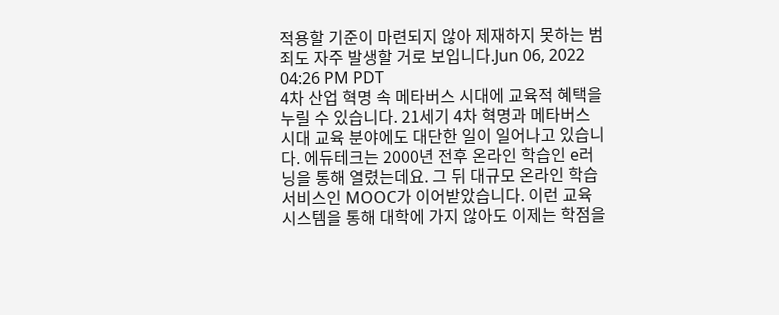적용할 기준이 마련되지 않아 제재하지 못하는 범죄도 자주 발생할 거로 보입니다.Jun 06, 2022 04:26 PM PDT
4차 산업 혁명 속 메타버스 시대에 교육적 혜택을 누릴 수 있습니다. 21세기 4차 혁명과 메타버스 시대 교육 분야에도 대단한 일이 일어나고 있습니다. 에듀테크는 2000년 전후 온라인 학습인 e러닝을 통해 열렸는데요. 그 뒤 대규모 온라인 학습 서비스인 MOOC가 이어받았습니다. 이런 교육 시스템을 통해 대학에 가지 않아도 이제는 학점을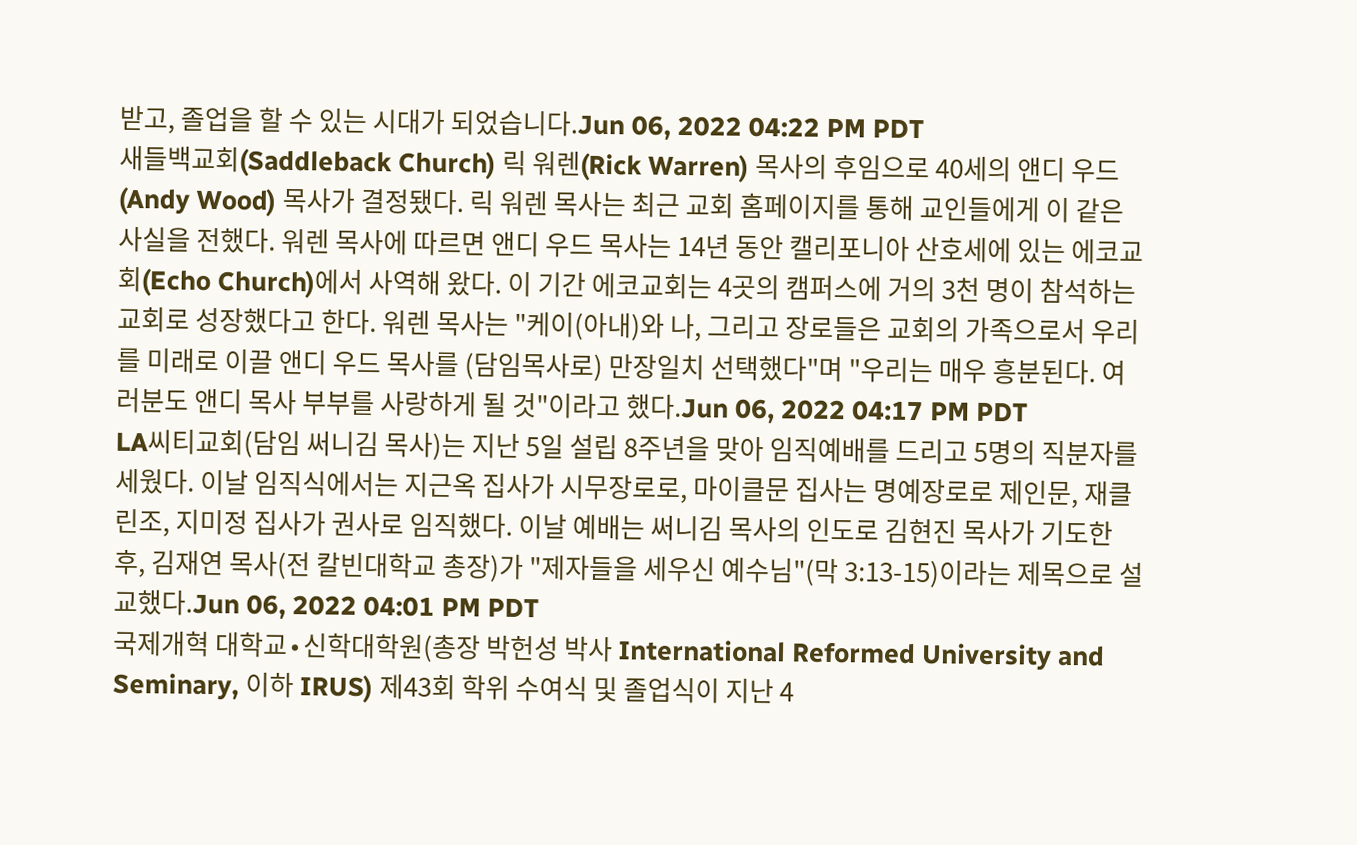받고, 졸업을 할 수 있는 시대가 되었습니다.Jun 06, 2022 04:22 PM PDT
새들백교회(Saddleback Church) 릭 워렌(Rick Warren) 목사의 후임으로 40세의 앤디 우드(Andy Wood) 목사가 결정됐다. 릭 워렌 목사는 최근 교회 홈페이지를 통해 교인들에게 이 같은 사실을 전했다. 워렌 목사에 따르면 앤디 우드 목사는 14년 동안 캘리포니아 산호세에 있는 에코교회(Echo Church)에서 사역해 왔다. 이 기간 에코교회는 4곳의 캠퍼스에 거의 3천 명이 참석하는 교회로 성장했다고 한다. 워렌 목사는 "케이(아내)와 나, 그리고 장로들은 교회의 가족으로서 우리를 미래로 이끌 앤디 우드 목사를 (담임목사로) 만장일치 선택했다"며 "우리는 매우 흥분된다. 여러분도 앤디 목사 부부를 사랑하게 될 것"이라고 했다.Jun 06, 2022 04:17 PM PDT
LA씨티교회(담임 써니김 목사)는 지난 5일 설립 8주년을 맞아 임직예배를 드리고 5명의 직분자를 세웠다. 이날 임직식에서는 지근옥 집사가 시무장로로, 마이클문 집사는 명예장로로 제인문, 재클린조, 지미정 집사가 권사로 임직했다. 이날 예배는 써니김 목사의 인도로 김현진 목사가 기도한 후, 김재연 목사(전 칼빈대학교 총장)가 "제자들을 세우신 예수님"(막 3:13-15)이라는 제목으로 설교했다.Jun 06, 2022 04:01 PM PDT
국제개혁 대학교∙신학대학원(총장 박헌성 박사 International Reformed University and Seminary, 이하 IRUS) 제43회 학위 수여식 및 졸업식이 지난 4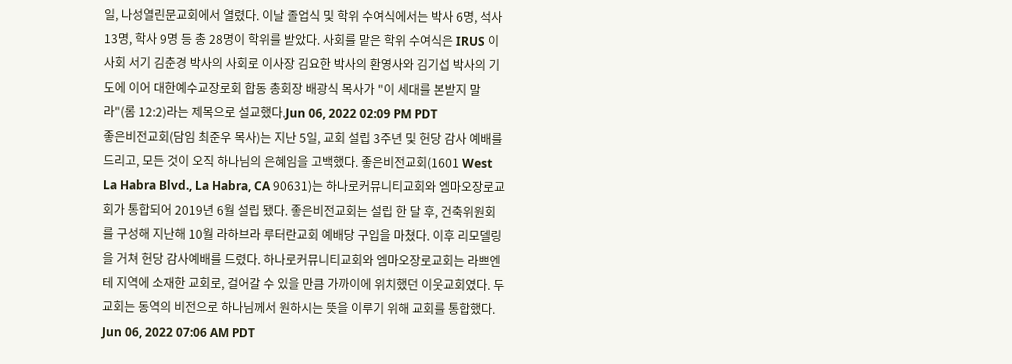일, 나성열린문교회에서 열렸다. 이날 졸업식 및 학위 수여식에서는 박사 6명, 석사 13명, 학사 9명 등 총 28명이 학위를 받았다. 사회를 맡은 학위 수여식은 IRUS 이사회 서기 김춘경 박사의 사회로 이사장 김요한 박사의 환영사와 김기섭 박사의 기도에 이어 대한예수교장로회 합동 총회장 배광식 목사가 "이 세대를 본받지 말라"(롬 12:2)라는 제목으로 설교했다.Jun 06, 2022 02:09 PM PDT
좋은비전교회(담임 최준우 목사)는 지난 5일, 교회 설립 3주년 및 헌당 감사 예배를 드리고, 모든 것이 오직 하나님의 은혜임을 고백했다. 좋은비전교회(1601 West La Habra Blvd., La Habra, CA 90631)는 하나로커뮤니티교회와 엠마오장로교회가 통합되어 2019년 6월 설립 됐다. 좋은비전교회는 설립 한 달 후, 건축위원회를 구성해 지난해 10월 라하브라 루터란교회 예배당 구입을 마쳤다. 이후 리모델링을 거쳐 헌당 감사예배를 드렸다. 하나로커뮤니티교회와 엠마오장로교회는 라쁘엔테 지역에 소재한 교회로, 걸어갈 수 있을 만큼 가까이에 위치했던 이웃교회였다. 두 교회는 동역의 비전으로 하나님께서 원하시는 뜻을 이루기 위해 교회를 통합했다. Jun 06, 2022 07:06 AM PDT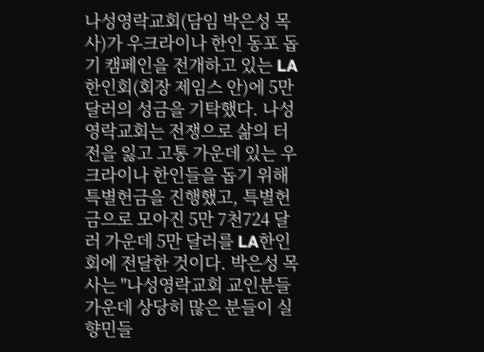나성영락교회(담임 박은성 목사)가 우크라이나 한인 동포 돕기 캠페인을 전개하고 있는 LA한인회(회장 제임스 안)에 5만 달러의 성금을 기탁했다. 나성영락교회는 전쟁으로 삶의 터전을 잃고 고통 가운데 있는 우크라이나 한인들을 돕기 위해 특별헌금을 진행했고, 특별헌금으로 모아진 5만 7천724 달러 가운데 5만 달러를 LA한인회에 전달한 것이다. 박은성 목사는 "나성영락교회 교인분들 가운데 상당히 많은 분들이 실향민들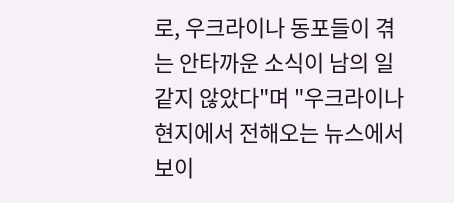로, 우크라이나 동포들이 겪는 안타까운 소식이 남의 일 같지 않았다"며 "우크라이나 현지에서 전해오는 뉴스에서 보이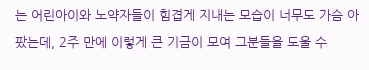는 어린아이와 노약자들이 힘겹게 지내는 모습이 너무도 가슴 아팠는데, 2주 만에 이렇게 큰 기금이 모여 그분들을 도울 수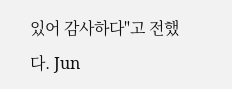있어 감사하다"고 전했다. Jun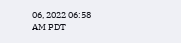06, 2022 06:58 AM PDT